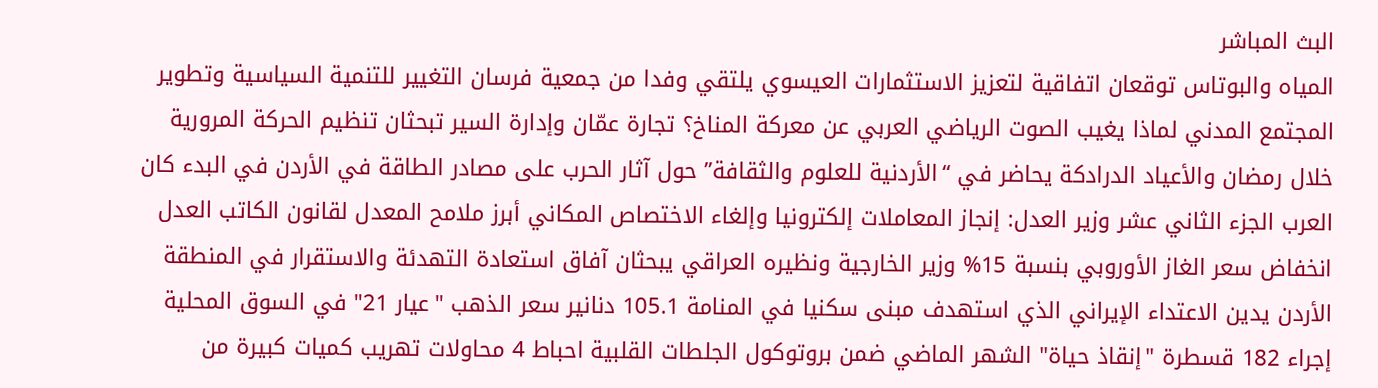البث المباشر
المياه والبوتاس توقعان اتفاقية لتعزيز الاستثمارات العيسوي يلتقي وفدا من جمعية فرسان التغيير للتنمية السياسية وتطوير المجتمع المدني لماذا يغيب الصوت الرياضي العربي عن معركة المناخ؟ تجارة عمّان وإدارة السير تبحثان تنظيم الحركة المرورية خلال رمضان والأعياد الدرادكة يحاضر في “الأردنية للعلوم والثقافة” حول آثار الحرب على مصادر الطاقة في الأردن في البدء كان العرب الجزء الثاني عشر وزير العدل: إنجاز المعاملات إلكترونيا وإلغاء الاختصاص المكاني أبرز ملامح المعدل لقانون الكاتب العدل انخفاض سعر الغاز الأوروبي بنسبة 15% وزير الخارجية ونظيره العراقي يبحثان آفاق استعادة التهدئة والاستقرار في المنطقة الأردن يدين الاعتداء الإيراني الذي استهدف مبنى سكنيا في المنامة 105.1 دنانير سعر الذهب "عيار 21" في السوق المحلية إجراء 182 قسطرة "إنقاذ حياة" الشهر الماضي ضمن بروتوكول الجلطات القلبية احباط 4 محاولات تهريب كميات كبيرة من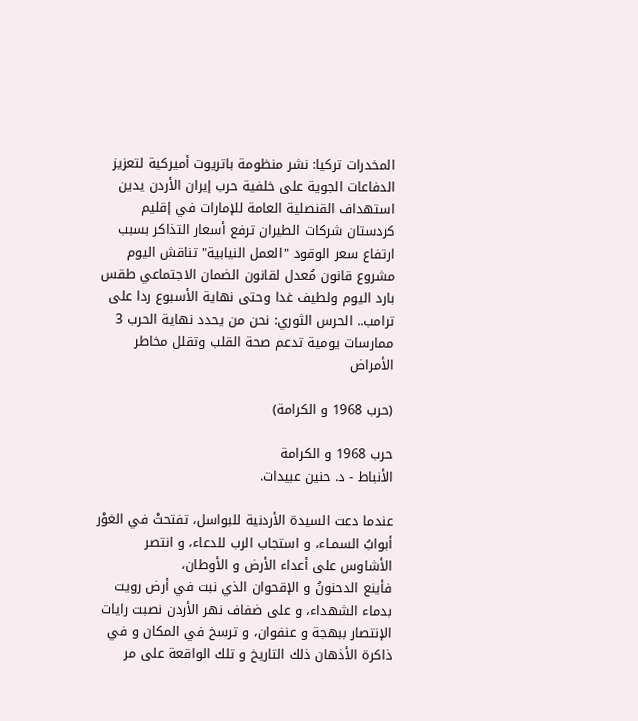المخدرات تركيا: نشر منظومة باتريوت أميركية لتعزيز الدفاعات الجوية على خلفية حرب إيران الأردن يدين استهداف القنصلية العامة للإمارات في إقليم كردستان شركات الطيران ترفع أسعار التذاكر بسبب ارتفاع سعر الوقود "العمل النيابية" تناقش اليوم مشروع قانون مُعدل لقانون الضمان الاجتماعي طقس بارد اليوم ولطيف غدا وحتى نهاية الأسبوع ردا على ترامب.. الحرس الثوري: نحن من يحدد نهاية الحرب 3 ممارسات يومية تدعم صحة القلب وتقلل مخاطر الأمراض

(حرب 1968 و الكرامة)

حرب 1968 و الكرامة
الأنباط - د. حنين عبيدات.

عندما دعت السيدة الأردنية للبواسل، تفتحتْ في الغوْر أبوابُ السمـاء، و استجاب الرب للدعاء، و انتصر الأشاوس على أعداء الأرض و الأوطان،
فأينع الدحنونُ و الإقحوان الذي نبت في أرض رويت بدماء الشهداء، و على ضفاف نهر الأردن نصبت رايات الإنتصار ببهجة و عنفوان، و ترسخ في المكان و في ذاكرة الأذهان ذلك التاريخ و تلك الواقعة على مر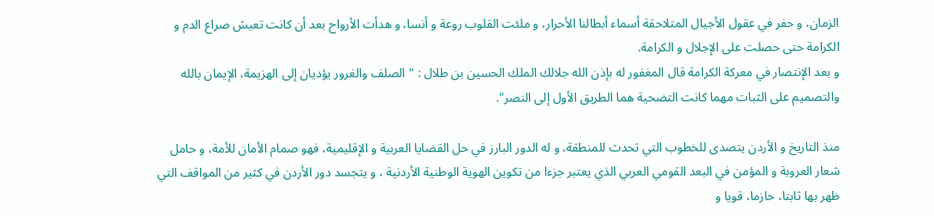الزمان، و حفر في عقول الأجيال المتلاحقة أسماء أبطالنا الأحرار، و ملئت القلوب روعة و أنسا، و هدأت الأرواح بعد أن كانت تعيش صراع الدم و الكرامة حتى حصلت على الإجلال و الكرامة.
و بعد الإنتصار في معركة الكرامة قال المغفور له بإذن الله جلالك الملك الحسين بن طلال : "الصلف والغرور يؤديان إلى الهزيمة، الإيمان بالله والتصميم على الثبات مهما كانت التضحية هما الطريق الأول إلى النصر".

منذ التاريخ و الأردن يتصدى للخطوب التي تحدث للمنطقة، و له الدور البارز في حل القضايا العربية و الإقليمية، فهو صمام الأمان للأمة، و حامل شعار العروبة و المؤمن في البعد القومي العربي الذي يعتبر جزءا من تكوين الهوية الوطنية الأردنية ، و يتجسد دور الأردن في كثير من المواقف التي ظهر بها ثابتا، حازما، قويا و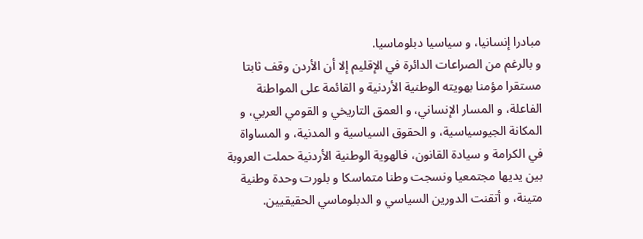مبادرا إنسانيا، و سياسيا دبلوماسيا.
و بالرغم من الصراعات الدائرة في الإقليم إلا أن الأردن وقف ثابتا مستقرا مؤمنا بهويته الوطنية الأردنية و القائمة على المواطنة الفاعلة، و المسار الإنساني، و العمق التاريخي و القومي العربي، و المكانة الجيوسياسية، و الحقوق السياسية و المدنية، و المساواة في الكرامة و سيادة القانون، فالهوية الوطنية الأردنية حملت العروبة بين يديها مجتمعيا ونسجت وطنا متماسكا و بلورت وحدة وطنية متينة، و أتقنت الدورين السياسي و الدبلوماسي الحقيقيين.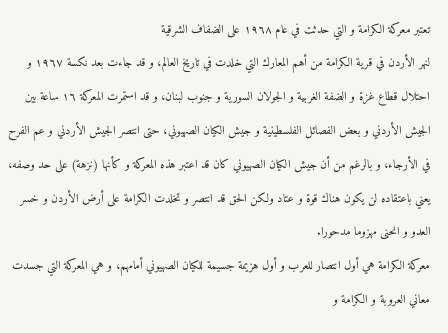تعتبر معركة الكرامة و التي حدثت في عام ١٩٦٨ على الضفاف الشرقية
لنهر الأردن في قرية الكرامة من أهم المعارك التي خلدت في تاريخ العالم، و قد جاءت بعد نكسة ١٩٦٧ و احتلال قطاع غزة و الضفة الغربية و الجولان السورية و جنوب لبنان، و قد استمرت المعركة ١٦ ساعة بين الجيش الأردني و بعض الفصائل الفلسطينية و جيش الكيان الصهيوني، حتى انتصر الجيش الأردني و عم الفرح في الأرجاء، و بالرغم من أن جيش الكيان الصهيوني كان قد اعتبر هذه المعركة و كأنها (نزهة) على حد وصفه، يعني باعتقاده لن يكون هناك قوة و عتاد ولكن الحق قد انتصر و تخلدت الكرامة على أرض الأردن و خسر العدو و انحنى مهزوما مدحورا.
معركة الكرامة هي أول انتصار للعرب و أول هزيمة جسيمة للكيان الصهيوني أمامهم، و هي المعركة التي جسدت معاني العروبة و الكرامة و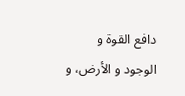دافع القوة و الوجود و الأرض، و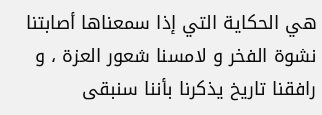هي الحكاية التي إذا سمعناها أصابتنا نشوة الفخر و لامسنا شعور العزة ، و رافقنا تاريخ يذكرنا بأننا سنبقى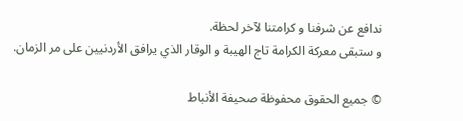ندافع عن شرفنا و كرامتنا لآخر لحظة.
و ستبقى معركة الكرامة تاج الهيبة و الوقار الذي يرافق الأردنيين على مر الزمان.

© جميع الحقوق محفوظة صحيفة الأنباط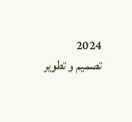2024
تصميم و تطوير